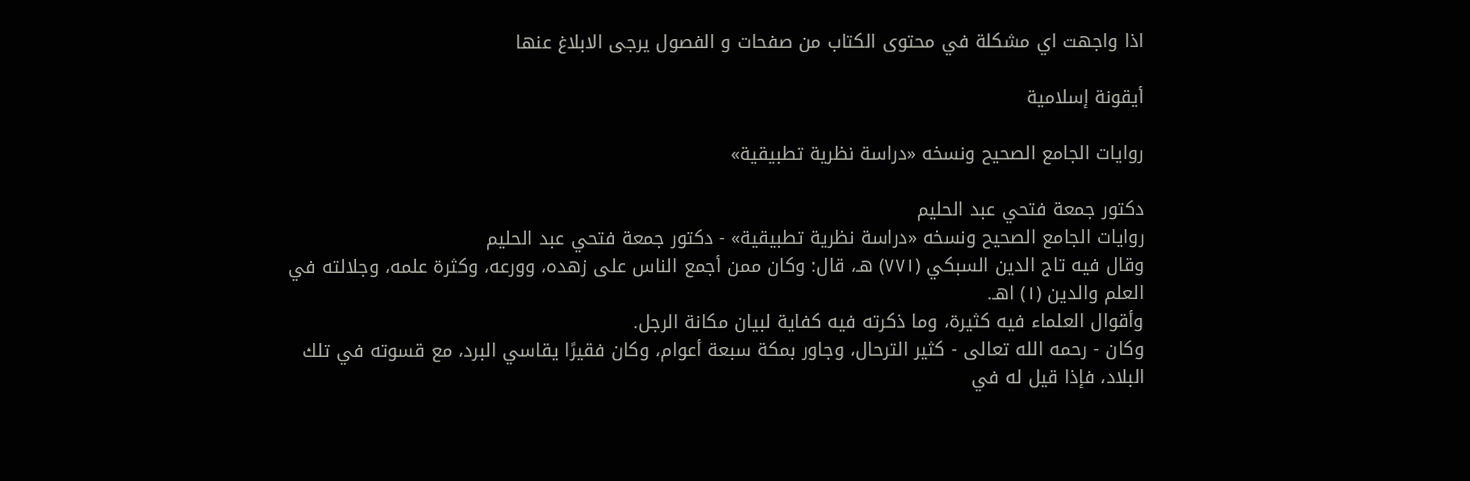اذا واجهت اي مشكلة في محتوى الكتاب من صفحات و الفصول يرجى الابلاغ عنها

أيقونة إسلامية

روايات الجامع الصحيح ونسخه «دراسة نظرية تطبيقية»

دكتور جمعة فتحي عبد الحليم
روايات الجامع الصحيح ونسخه «دراسة نظرية تطبيقية» - دكتور جمعة فتحي عبد الحليم
وقال فيه تاج الدين السبكي (٧٧١) هـ، قال: وكان ممن أجمع الناس على زهده، وورعه، وكثرة علمه، وجلالته في العلم والدين (١) اهـ.
وأقوال العلماء فيه كثيرة، وما ذكرته فيه كفاية لبيان مكانة الرجل.
وكان - رحمه الله تعالى - كثير الترحال، وجاور بمكة سبعة أعوام، وكان فقيرًا يقاسي البرد، مع قسوته في تلك البلاد، فإذا قيل له في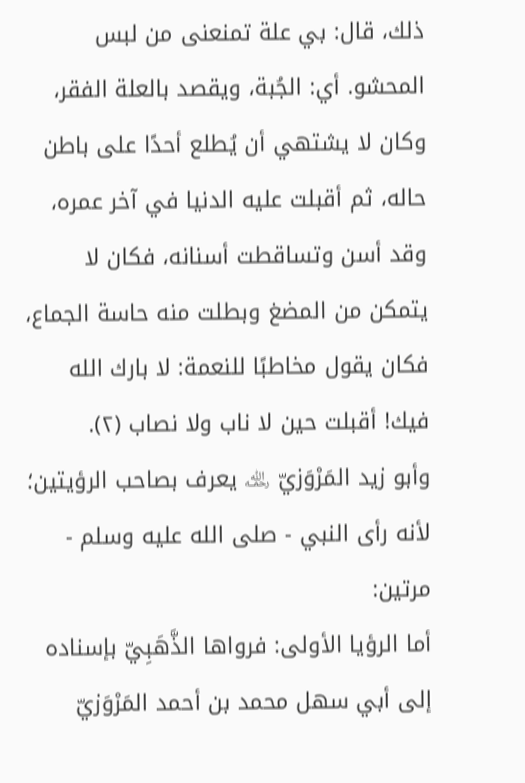ذلك، قال: بي علة تمنعنى من لبس المحشو. أي: الجُبة، ويقصد بالعلة الفقر، وكان لا يشتهي أن يُطلع أحدًا على باطن حاله، ثم أقبلت عليه الدنيا في آخر عمره، وقد أسن وتساقطت أسنانه، فكان لا يتمكن من المضغ وبطلت منه حاسة الجماع، فكان يقول مخاطبًا للنعمة: لا بارك الله فيك! أقبلت حين لا ناب ولا نصاب (٢).
وأبو زيد المَرْوَزيّ ﵀ يعرف بصاحب الرؤيتين؛ لأنه رأى النبي - صلى الله عليه وسلم - مرتين:
أما الرؤيا الأولى: فرواها الذَّهَبِيّ بإسناده إلى أبي سهل محمد بن أحمد المَرْوَزيّ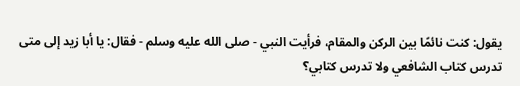يقول: كنت نائمًا بين الركن والمقام، فرأيت النبي - صلى الله عليه وسلم - فقال: يا أبا زيد إلى متى تدرس كتاب الشافعي ولا تدرس كتابي؟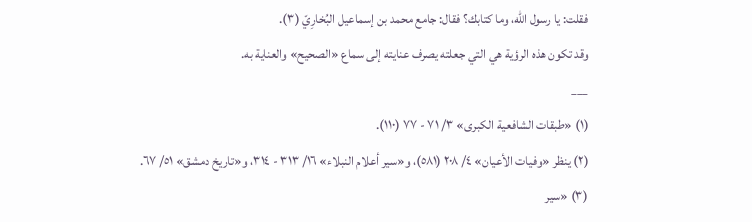فقلت: يا رسول الله، وما كتابك؟ فقال: جامع محمد بن إسماعيل البُخارِيّ (٣).
وقد تكون هذه الرؤية هي التي جعلته يصرف عنايته إلى سماع «الصحيح» والعناية به.
___
(١) «طبقات الشافعية الكبرى» ٣/ ٧١ - ٧٧ (١١٠).
(٢) ينظر «وفيات الأعيان» ٤/ ٢٠٨ (٥٨١)، و«سير أعلام النبلاء» ١٦/ ٣١٣ - ٣١٤، و«تاريخ دمشق» ٥١/ ٦٧.
(٣) «سير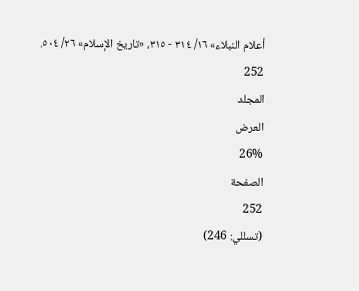أعلام النبلاء» ١٦/ ٣١٤ - ٣١٥، «تاريخ الإسلام» ٢٦/ ٥٠٤.
252
المجلد
العرض
26%
الصفحة
252
(تسللي: 246)